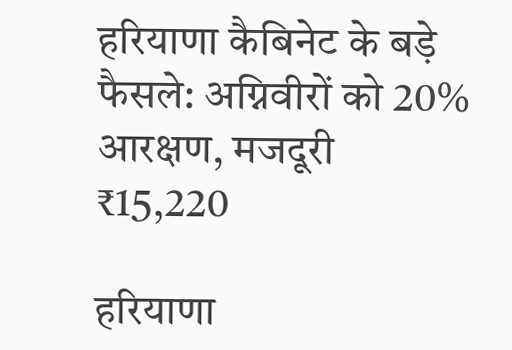हरियाणा कैबिनेट के बड़े फैसले: अग्निवीरों को 20% आरक्षण, मजदूरी ₹15,220

हरियाणा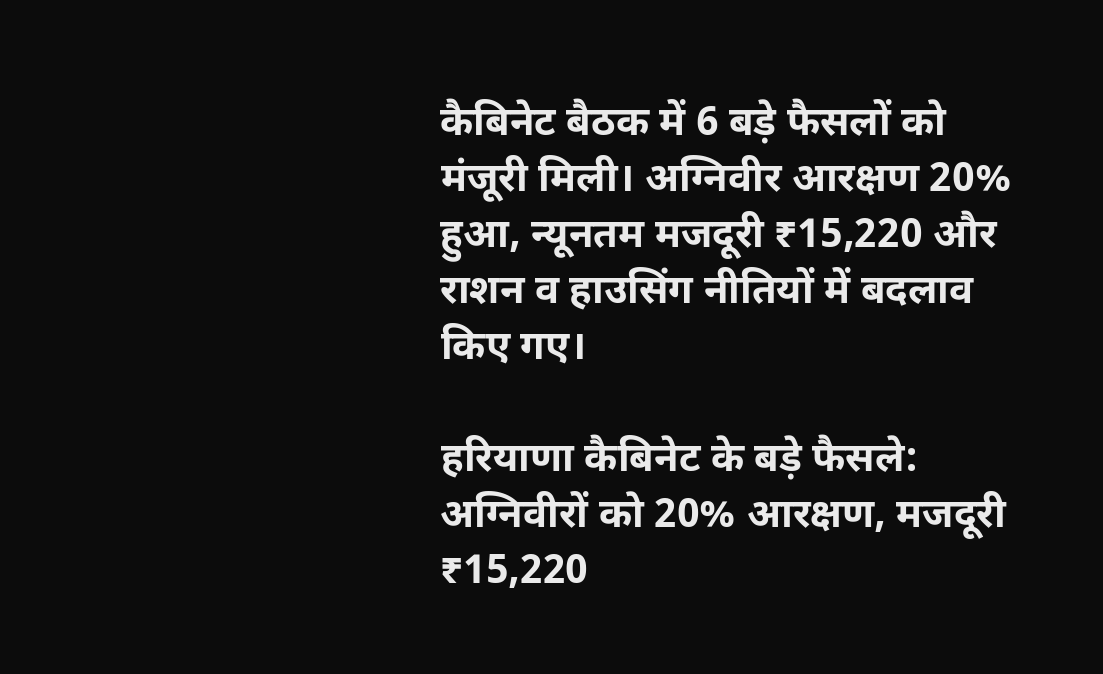कैबिनेट बैठक में 6 बड़े फैसलों को मंजूरी मिली। अग्निवीर आरक्षण 20% हुआ, न्यूनतम मजदूरी ₹15,220 और राशन व हाउसिंग नीतियों में बदलाव किए गए।

हरियाणा कैबिनेट के बड़े फैसले: अग्निवीरों को 20% आरक्षण, मजदूरी ₹15,220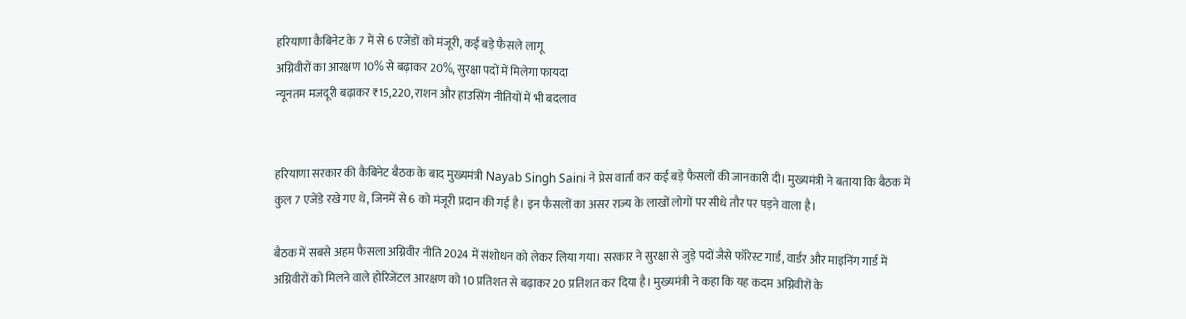हरियाणा कैबिनेट के 7 में से 6 एजेंडों को मंजूरी, कई बड़े फैसले लागू
अग्निवीरों का आरक्षण 10% से बढ़ाकर 20%, सुरक्षा पदों में मिलेगा फायदा
न्यूनतम मजदूरी बढ़ाकर ₹15,220, राशन और हाउसिंग नीतियों में भी बदलाव


हरियाणा सरकार की कैबिनेट बैठक के बाद मुख्यमंत्री Nayab Singh Saini ने प्रेस वार्ता कर कई बड़े फैसलों की जानकारी दी। मुख्यमंत्री ने बताया कि बैठक में कुल 7 एजेंडे रखे गए थे, जिनमें से 6 को मंजूरी प्रदान की गई है। इन फैसलों का असर राज्य के लाखों लोगों पर सीधे तौर पर पड़ने वाला है।

बैठक में सबसे अहम फैसला अग्निवीर नीति 2024 में संशोधन को लेकर लिया गया। सरकार ने सुरक्षा से जुड़े पदों जैसे फॉरेस्ट गार्ड, वार्डर और माइनिंग गार्ड में अग्निवीरों को मिलने वाले होरिजेंटल आरक्षण को 10 प्रतिशत से बढ़ाकर 20 प्रतिशत कर दिया है। मुख्यमंत्री ने कहा कि यह कदम अग्निवीरों के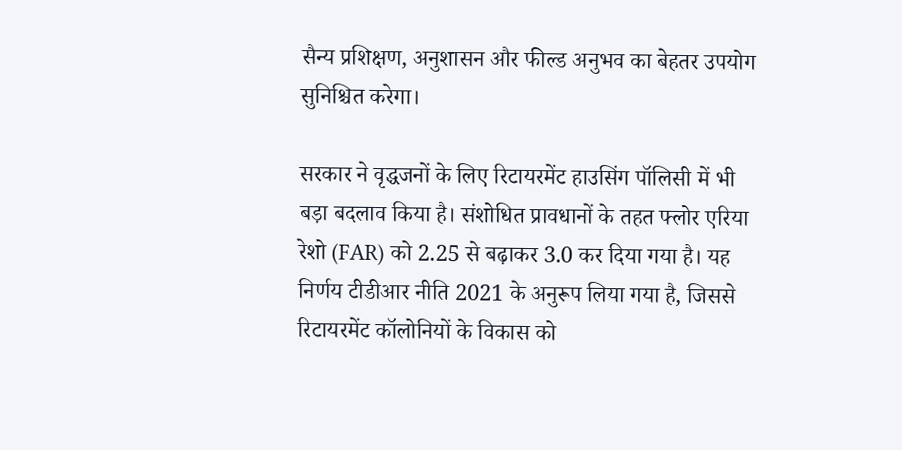सैन्य प्रशिक्षण, अनुशासन और फील्ड अनुभव का बेहतर उपयोग सुनिश्चित करेगा।

सरकार ने वृद्धजनों के लिए रिटायरमेंट हाउसिंग पॉलिसी में भी बड़ा बदलाव किया है। संशोधित प्रावधानों के तहत फ्लोर एरिया रेशो (FAR) को 2.25 से बढ़ाकर 3.0 कर दिया गया है। यह निर्णय टीडीआर नीति 2021 के अनुरूप लिया गया है, जिससे रिटायरमेंट कॉलोनियों के विकास को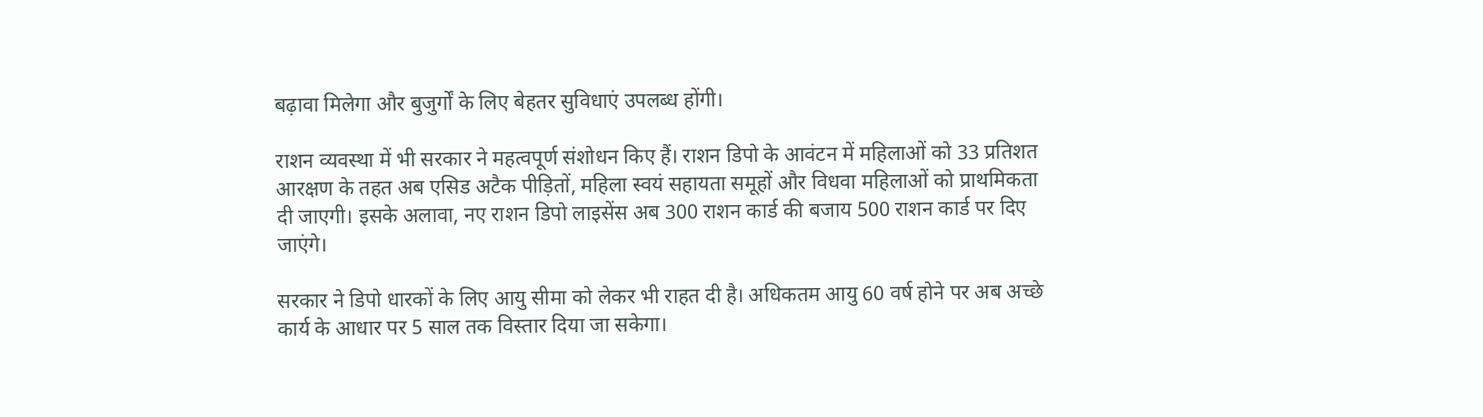बढ़ावा मिलेगा और बुजुर्गों के लिए बेहतर सुविधाएं उपलब्ध होंगी।

राशन व्यवस्था में भी सरकार ने महत्वपूर्ण संशोधन किए हैं। राशन डिपो के आवंटन में महिलाओं को 33 प्रतिशत आरक्षण के तहत अब एसिड अटैक पीड़ितों, महिला स्वयं सहायता समूहों और विधवा महिलाओं को प्राथमिकता दी जाएगी। इसके अलावा, नए राशन डिपो लाइसेंस अब 300 राशन कार्ड की बजाय 500 राशन कार्ड पर दिए जाएंगे।

सरकार ने डिपो धारकों के लिए आयु सीमा को लेकर भी राहत दी है। अधिकतम आयु 60 वर्ष होने पर अब अच्छे कार्य के आधार पर 5 साल तक विस्तार दिया जा सकेगा।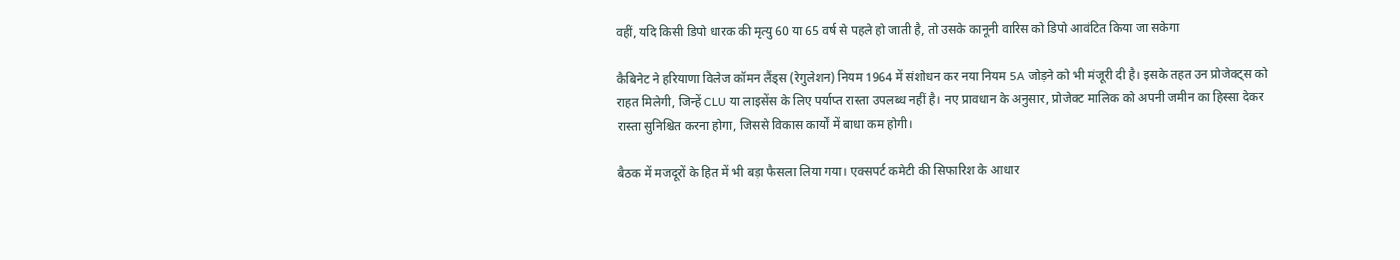वहीं, यदि किसी डिपो धारक की मृत्यु 60 या 65 वर्ष से पहले हो जाती है, तो उसके कानूनी वारिस को डिपो आवंटित किया जा सकेगा

कैबिनेट ने हरियाणा विलेज कॉमन लैंड्स (रेगुलेशन) नियम 1964 में संशोधन कर नया नियम 5A जोड़ने को भी मंजूरी दी है। इसके तहत उन प्रोजेक्ट्स को राहत मिलेगी, जिन्हें CLU या लाइसेंस के लिए पर्याप्त रास्ता उपलब्ध नहीं है। नए प्रावधान के अनुसार, प्रोजेक्ट मालिक को अपनी जमीन का हिस्सा देकर रास्ता सुनिश्चित करना होगा, जिससे विकास कार्यों में बाधा कम होगी।

बैठक में मजदूरों के हित में भी बड़ा फैसला लिया गया। एक्सपर्ट कमेटी की सिफारिश के आधार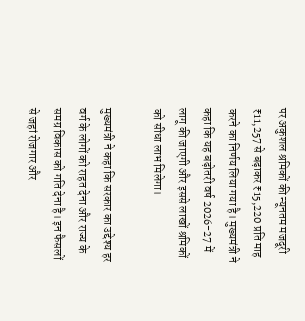पर अकुशल श्रमिकों की न्यूनतम मजदूरी ₹11,257 से बढ़ाकर ₹15,220 प्रति माह करने का निर्णय लिया गया है। मुख्यमंत्री ने कहा कि यह बढ़ोतरी वर्ष 2026-27 में लागू की जाएगी और इससे लाखों श्रमिकों को सीधा लाभ मिलेगा।

मुख्यमंत्री ने कहा कि सरकार का उद्देश्य हर वर्ग के लोगों को राहत देना और राज्य के समग्र विकास को गति देना है। इन फैसलों से जहां रोजगार और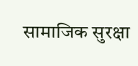सामाजिक सुरक्षा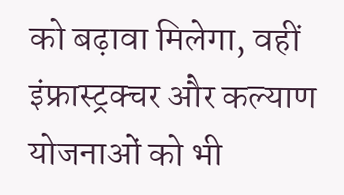को बढ़ावा मिलेगा, वहीं इंफ्रास्ट्रक्चर और कल्याण योजनाओं को भी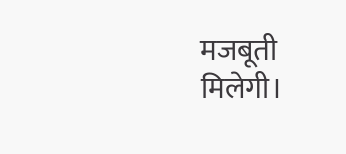मजबूती मिलेगी।